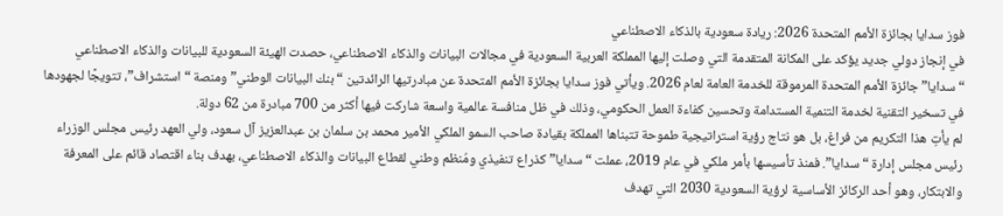فوز سدايا بجائزة الأمم المتحدة 2026: ريادة سعودية بالذكاء الاصطناعي
في إنجاز دولي جديد يؤكد على المكانة المتقدمة التي وصلت إليها المملكة العربية السعودية في مجالات البيانات والذكاء الاصطناعي، حصدت الهيئة السعودية للبيانات والذكاء الاصطناعي “سدايا” جائزة الأمم المتحدة المرموقة للخدمة العامة لعام 2026. ويأتي فوز سدايا بجائزة الأمم المتحدة عن مبادرتيها الرائدتين “بنك البيانات الوطني” ومنصة “استشراف”، تتويجًا لجهودها في تسخير التقنية لخدمة التنمية المستدامة وتحسين كفاءة العمل الحكومي، وذلك في ظل منافسة عالمية واسعة شاركت فيها أكثر من 700 مبادرة من 62 دولة.
لم يأتِ هذا التكريم من فراغ، بل هو نتاج رؤية استراتيجية طموحة تتبناها المملكة بقيادة صاحب السمو الملكي الأمير محمد بن سلمان بن عبدالعزيز آل سعود، ولي العهد رئيس مجلس الوزراء رئيس مجلس إدارة “سدايا”. فمنذ تأسيسها بأمر ملكي في عام 2019، عملت “سدايا” كذراع تنفيذي ومُنظم وطني لقطاع البيانات والذكاء الاصطناعي، بهدف بناء اقتصاد قائم على المعرفة والابتكار، وهو أحد الركائز الأساسية لرؤية السعودية 2030 التي تهدف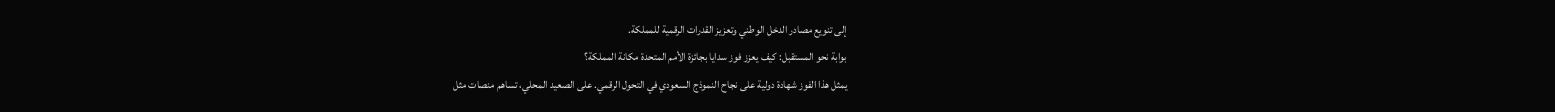إلى تنويع مصادر الدخل الوطني وتعزيز القدرات الرقمية للمملكة.
بوابة نحو المستقبل: كيف يعزز فوز سدايا بجائزة الأمم المتحدة مكانة المملكة؟
يمثل هذا الفوز شهادة دولية على نجاح النموذج السعودي في التحول الرقمي. على الصعيد المحلي، تساهم منصات مثل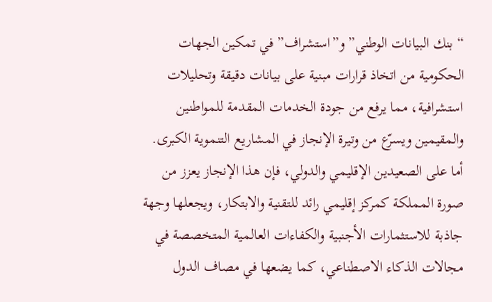“بنك البيانات الوطني” و”استشراف” في تمكين الجهات الحكومية من اتخاذ قرارات مبنية على بيانات دقيقة وتحليلات استشرافية، مما يرفع من جودة الخدمات المقدمة للمواطنين والمقيمين ويسرّع من وتيرة الإنجاز في المشاريع التنموية الكبرى. أما على الصعيدين الإقليمي والدولي، فإن هذا الإنجاز يعزز من صورة المملكة كمركز إقليمي رائد للتقنية والابتكار، ويجعلها وجهة جاذبة للاستثمارات الأجنبية والكفاءات العالمية المتخصصة في مجالات الذكاء الاصطناعي، كما يضعها في مصاف الدول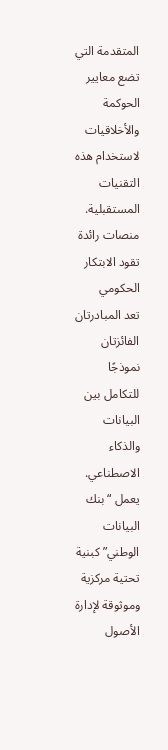المتقدمة التي تضع معايير الحوكمة والأخلاقيات لاستخدام هذه التقنيات المستقبلية.
منصات رائدة تقود الابتكار الحكومي
تعد المبادرتان الفائزتان نموذجًا للتكامل بين البيانات والذكاء الاصطناعي. يعمل “بنك البيانات الوطني” كبنية تحتية مركزية وموثوقة لإدارة الأصول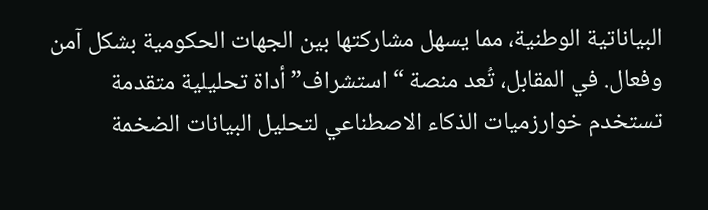البياناتية الوطنية، مما يسهل مشاركتها بين الجهات الحكومية بشكل آمن وفعال. في المقابل، تُعد منصة “استشراف” أداة تحليلية متقدمة تستخدم خوارزميات الذكاء الاصطناعي لتحليل البيانات الضخمة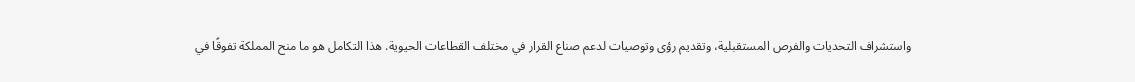واستشراف التحديات والفرص المستقبلية، وتقديم رؤى وتوصيات لدعم صناع القرار في مختلف القطاعات الحيوية. هذا التكامل هو ما منح المملكة تفوقًا في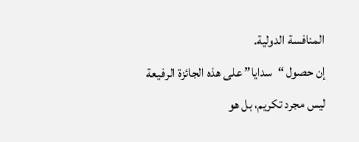المنافسة الدولية.
إن حصول “سدايا” على هذه الجائزة الرفيعة ليس مجرد تكريم، بل هو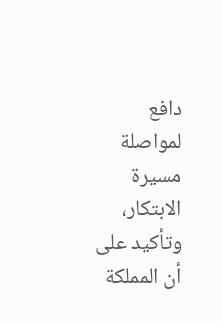دافع لمواصلة مسيرة الابتكار، وتأكيد على أن المملكة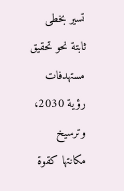تسير بخطى ثابتة نحو تحقيق مستهدفات رؤية 2030، وترسيخ مكانتها كقوة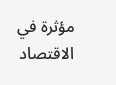مؤثرة في الاقتصاد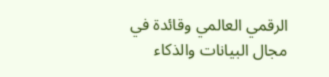الرقمي العالمي وقائدة في مجال البيانات والذكاء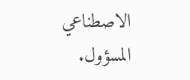الاصطناعي المسؤول.